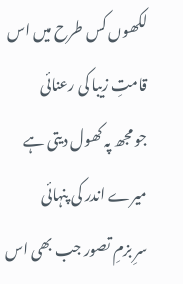لکھوں کس طرح میں اس قامتِ زیبا کی رعنائی
جو مجھ پہ کھول دیتی ہے میرے اندر کی پنہائی
سرِ بزمِ تصور جب بھی اس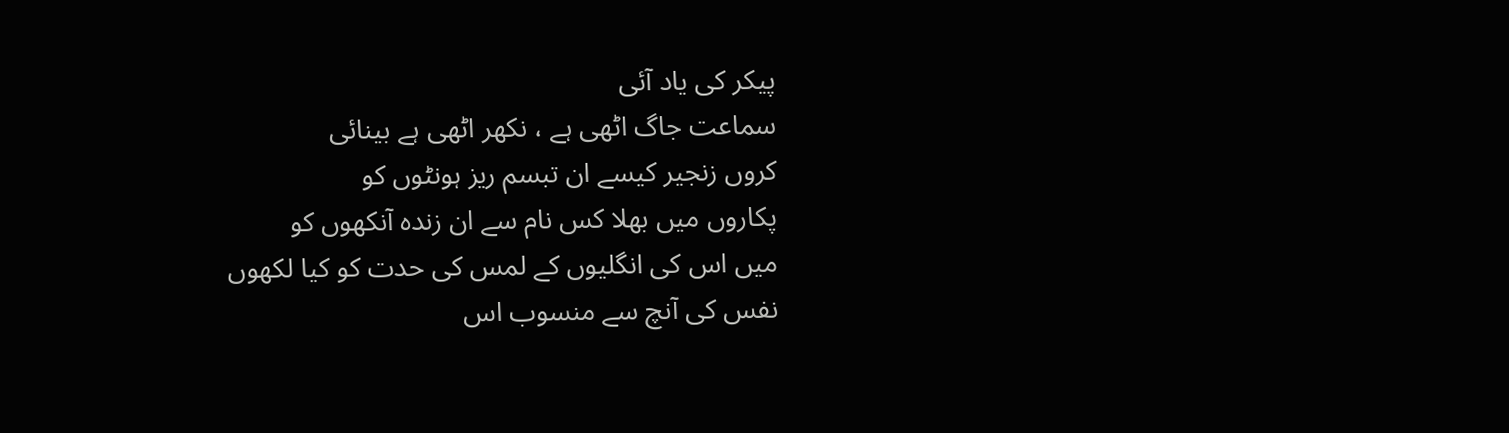پیکر کی یاد آئی
سماعت جاگ اٹھی ہے ، نکھر اٹھی ہے بینائی
کروں زنجیر کیسے ان تبسم ریز ہونٹوں کو
پکاروں میں بھلا کس نام سے ان زندہ آنکھوں کو
میں اس کی انگلیوں کے لمس کی حدت کو کیا لکھوں
نفس کی آنچ سے منسوب اس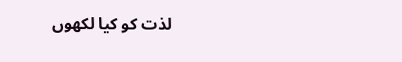لذت کو کیا لکھوں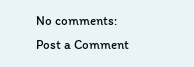No comments:
Post a Comment